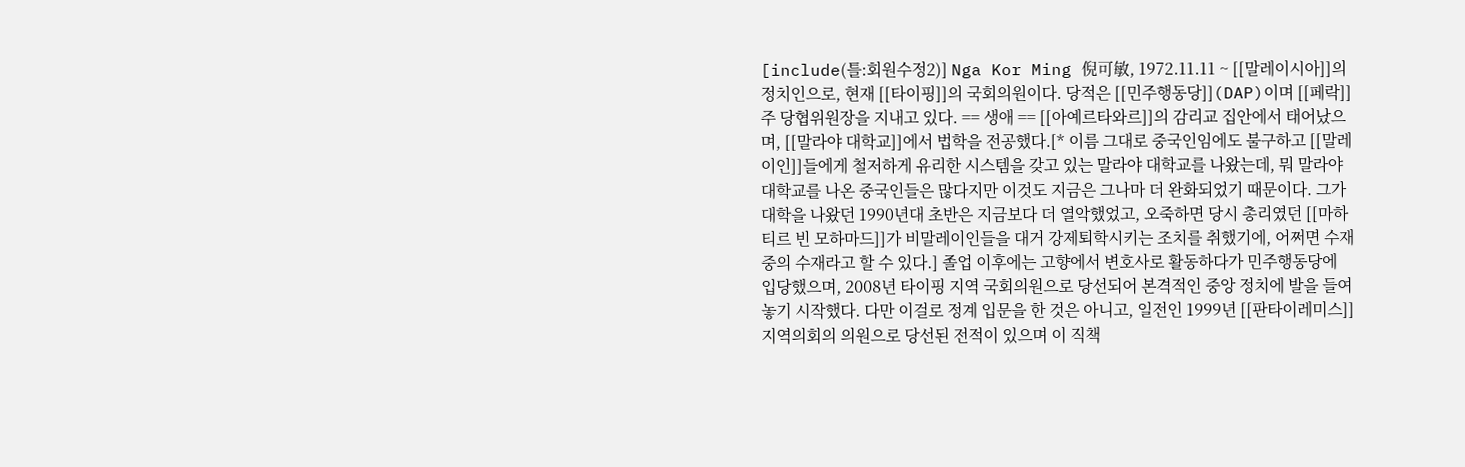[include(틀:회원수정2)] Nga Kor Ming 倪可敏, 1972.11.11 ~ [[말레이시아]]의 정치인으로, 현재 [[타이핑]]의 국회의원이다. 당적은 [[민주행동당]](DAP)이며 [[페락]] 주 당협위원장을 지내고 있다. == 생애 == [[아예르타와르]]의 감리교 집안에서 태어났으며, [[말라야 대학교]]에서 법학을 전공했다.[* 이름 그대로 중국인임에도 불구하고 [[말레이인]]들에게 철저하게 유리한 시스템을 갖고 있는 말라야 대학교를 나왔는데, 뭐 말라야 대학교를 나온 중국인들은 많다지만 이것도 지금은 그나마 더 완화되었기 때문이다. 그가 대학을 나왔던 1990년대 초반은 지금보다 더 열악했었고, 오죽하면 당시 총리였던 [[마하티르 빈 모하마드]]가 비말레이인들을 대거 강제퇴학시키는 조치를 취했기에, 어쩌면 수재 중의 수재라고 할 수 있다.] 졸업 이후에는 고향에서 변호사로 활동하다가 민주행동당에 입당했으며, 2008년 타이핑 지역 국회의원으로 당선되어 본격적인 중앙 정치에 발을 들여놓기 시작했다. 다만 이걸로 정계 입문을 한 것은 아니고, 일전인 1999년 [[판타이레미스]] 지역의회의 의원으로 당선된 전적이 있으며 이 직책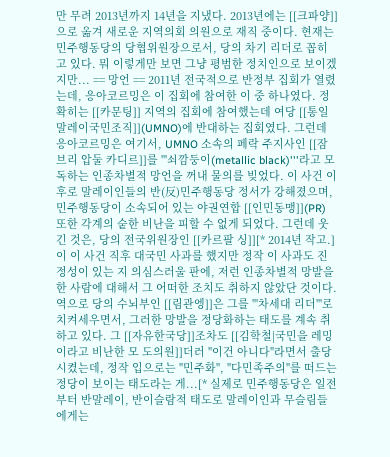만 무려 2013년까지 14년을 지냈다. 2013년에는 [[크파양]]으로 옮겨 새로운 지역의회 의원으로 재직 중이다. 현재는 민주행동당의 당협위원장으로서, 당의 차기 리더로 꼽히고 있다. 뭐 이렇게만 보면 그냥 평범한 정치인으로 보이겠지만... == 망언 == 2011년 전국적으로 반정부 집회가 열렸는데, 응아코르밍은 이 집회에 참여한 이 중 하나였다. 정확히는 [[카문팅]] 지역의 집회에 참여했는데 여당 [[통일말레이국민조직]](UMNO)에 반대하는 집회였다. 그런데 응아코르밍은 여기서, UMNO 소속의 페락 주지사인 [[잠브리 압둘 카디르]]를 '''쇠깜둥이(metallic black)'''라고 모독하는 인종차별적 망언을 꺼내 물의를 빚었다. 이 사건 이후로 말레이인들의 반(反)민주행동당 정서가 강해졌으며, 민주행동당이 소속되어 있는 야권연합 [[인민동맹]](PR) 또한 각계의 숱한 비난을 피할 수 없게 되었다. 그런데 웃긴 것은, 당의 전국위원장인 [[카르팔 싱]][* 2014년 작고.]이 이 사건 직후 대국민 사과를 했지만 정작 이 사과도 진정성이 있는 지 의심스러울 판에, 저런 인종차별적 망발을 한 사람에 대해서 그 어떠한 조치도 취하지 않았단 것이다. 역으로 당의 수뇌부인 [[림관엥]]은 그를 '''차세대 리더'''로 치켜세우면서, 그러한 망발을 정당화하는 태도를 계속 취하고 있다. 그 [[자유한국당]]조차도 [[김학철|국민을 레밍이라고 비난한 모 도의원]]더러 "이건 아니다"라면서 출당시켰는데, 정작 입으로는 "민주화", "다민족주의"를 떠드는 정당이 보이는 태도라는 게...[* 실제로 민주행동당은 일전부터 반말레이, 반이슬람적 태도로 말레이인과 무슬림들에게는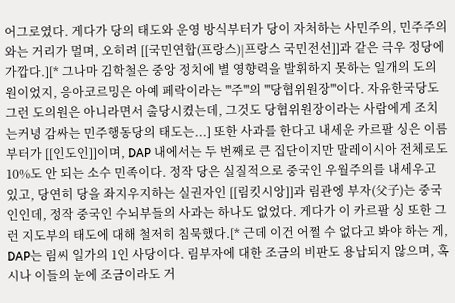어그로였다. 게다가 당의 태도와 운영 방식부터가 당이 자처하는 사민주의, 민주주의와는 거리가 멀며, 오히려 [[국민연합(프랑스)|프랑스 국민전선]]과 같은 극우 정당에 가깝다.][* 그나마 김학철은 중앙 정치에 별 영향력을 발휘하지 못하는 일개의 도의원이었지, 응아코르밍은 아예 페락이라는 '''주'''의 '''당협위원장'''이다. 자유한국당도 그런 도의원은 아니라면서 출당시켰는데, 그것도 당협위원장이라는 사람에게 조치는커녕 감싸는 민주행동당의 태도는...] 또한 사과를 한다고 내세운 카르팔 싱은 이름부터가 [[인도인]]이며, DAP 내에서는 두 번째로 큰 집단이지만 말레이시아 전체로도 10%도 안 되는 소수 민족이다. 정작 당은 실질적으로 중국인 우월주의를 내세우고 있고, 당연히 당을 좌지우지하는 실권자인 [[림킷시앙]]과 림관엥 부자(父子)는 중국인인데, 정작 중국인 수뇌부들의 사과는 하나도 없었다. 게다가 이 카르팔 싱 또한 그런 지도부의 태도에 대해 철저히 침묵했다.[* 근데 이건 어쩔 수 없다고 봐야 하는 게, DAP는 림씨 일가의 1인 사당이다. 림부자에 대한 조금의 비판도 용납되지 않으며, 혹시나 이들의 눈에 조금이라도 거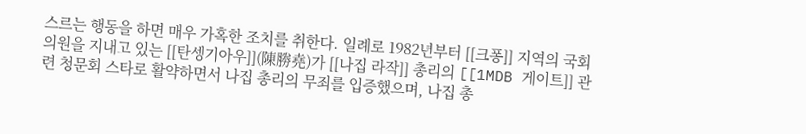스르는 행동을 하면 매우 가혹한 조치를 취한다. 일례로 1982년부터 [[크퐁]] 지역의 국회의원을 지내고 있는 [[탄셍기아우]](陳勝堯)가 [[나집 라작]] 총리의 [[1MDB 게이트]] 관련 청문회 스타로 활약하면서 나집 총리의 무죄를 입증했으며, 나집 총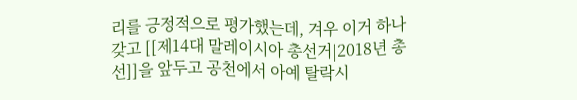리를 긍정적으로 평가했는데, 겨우 이거 하나 갖고 [[제14대 말레이시아 총선거|2018년 총선]]을 앞두고 공천에서 아예 탈락시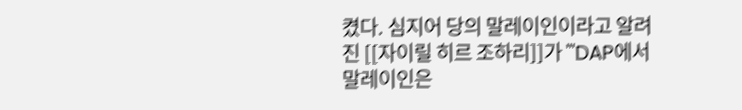켰다. 심지어 당의 말레이인이라고 알려진 [[자이릴 히르 조하리]]가 '''DAP에서 말레이인은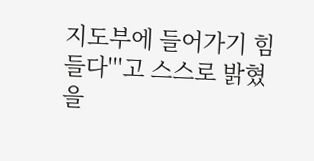지도부에 들어가기 힘들다'''고 스스로 밝혔을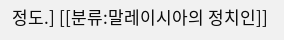정도.] [[분류:말레이시아의 정치인]]